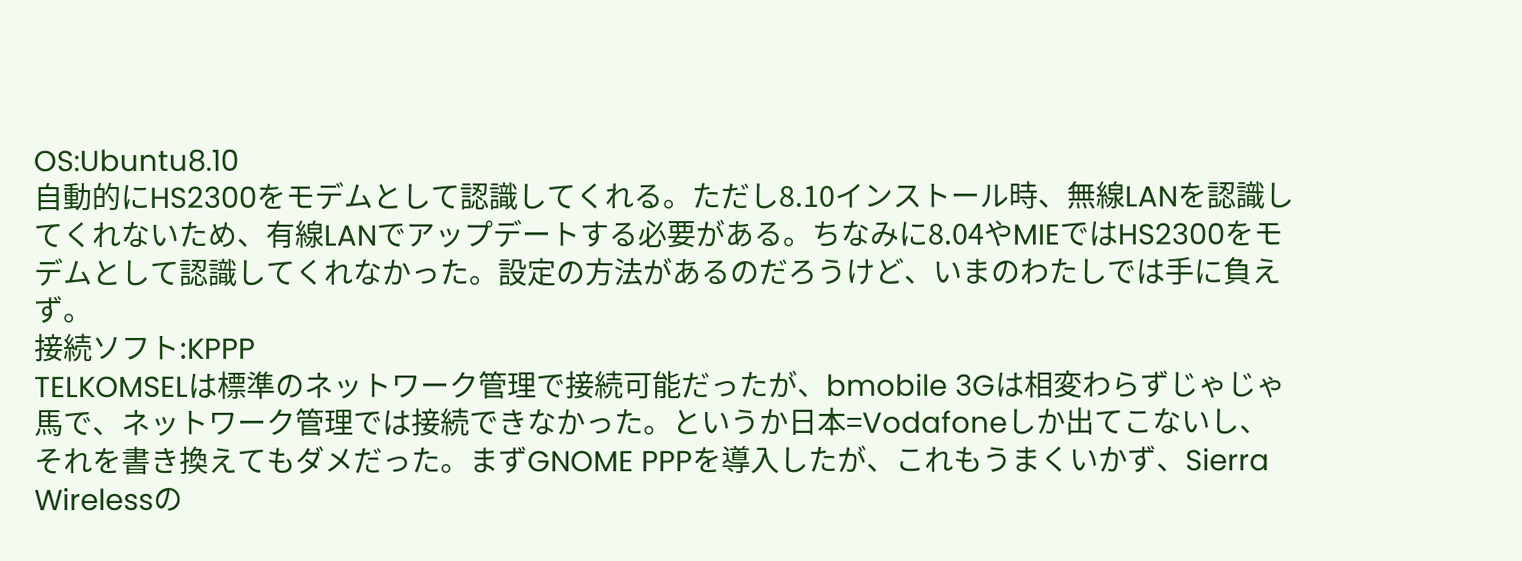OS:Ubuntu8.10
自動的にHS2300をモデムとして認識してくれる。ただし8.10インストール時、無線LANを認識してくれないため、有線LANでアップデートする必要がある。ちなみに8.04やMIEではHS2300をモデムとして認識してくれなかった。設定の方法があるのだろうけど、いまのわたしでは手に負えず。
接続ソフト:KPPP
TELKOMSELは標準のネットワーク管理で接続可能だったが、bmobile 3Gは相変わらずじゃじゃ馬で、ネットワーク管理では接続できなかった。というか日本=Vodafoneしか出てこないし、それを書き換えてもダメだった。まずGNOME PPPを導入したが、これもうまくいかず、Sierra Wirelessの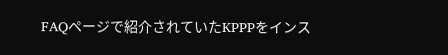FAQページで紹介されていたKPPPをインス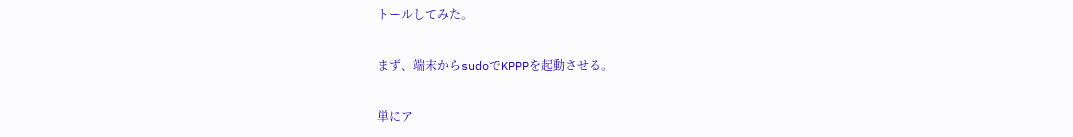トールしてみた。

まず、端末からsudoでKPPPを起動させる。

単にア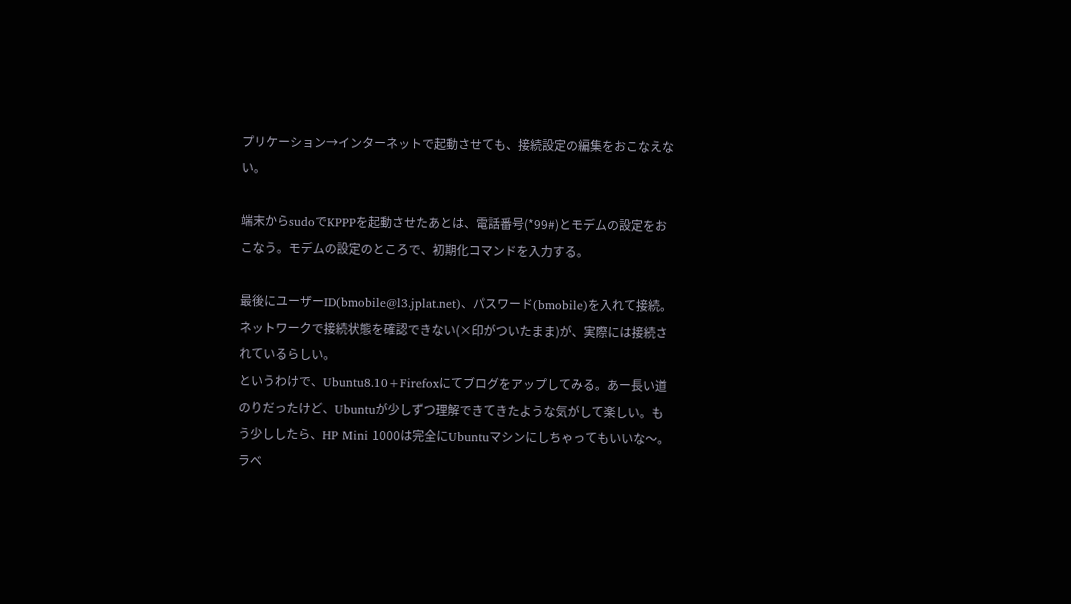プリケーション→インターネットで起動させても、接続設定の編集をおこなえない。

端末からsudoでKPPPを起動させたあとは、電話番号(*99#)とモデムの設定をおこなう。モデムの設定のところで、初期化コマンドを入力する。

最後にユーザーID(bmobile@l3.jplat.net)、パスワード(bmobile)を入れて接続。ネットワークで接続状態を確認できない(×印がついたまま)が、実際には接続されているらしい。
というわけで、Ubuntu8.10+Firefoxにてブログをアップしてみる。あー長い道のりだったけど、Ubuntuが少しずつ理解できてきたような気がして楽しい。もう少ししたら、HP Mini 1000は完全にUbuntuマシンにしちゃってもいいな〜。
ラベ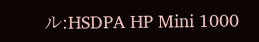ル:HSDPA HP Mini 1000